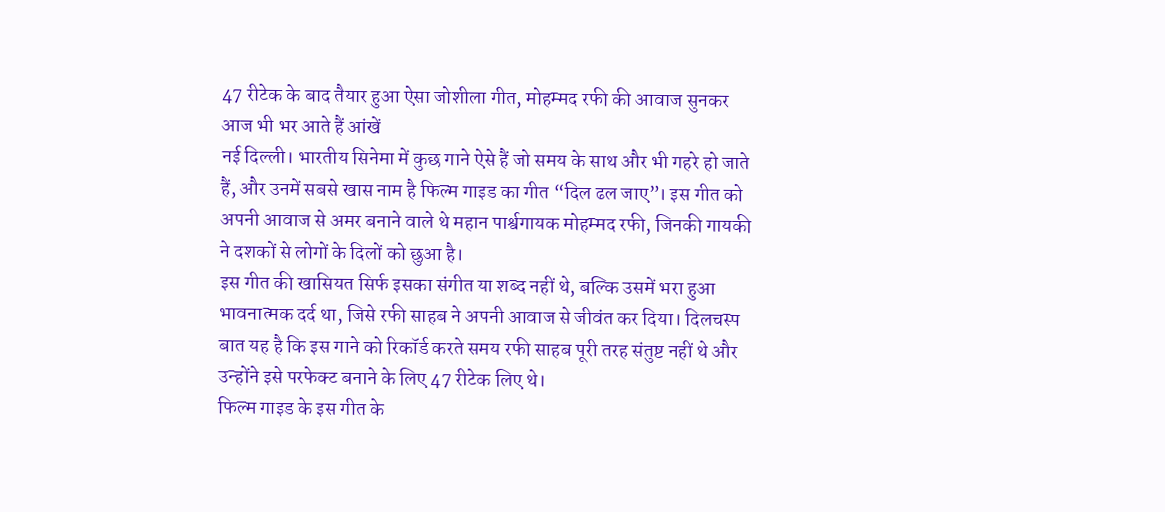47 रीटेक के बाद तैयार हुआ ऐसा जोशीला गीत, मोहम्मद रफी की आवाज सुनकर आज भी भर आते हैं आंखें
नई दिल्ली। भारतीय सिनेमा में कुछ गाने ऐसे हैं जो समय के साथ और भी गहरे हो जाते हैं, और उनमें सबसे खास नाम है फिल्म गाइड का गीत “दिल ढल जाए”। इस गीत को अपनी आवाज से अमर बनाने वाले थे महान पार्श्वगायक मोहम्मद रफी, जिनकी गायकी ने दशकों से लोगों के दिलों को छुआ है।
इस गीत की खासियत सिर्फ इसका संगीत या शब्द नहीं थे, बल्कि उसमें भरा हुआ भावनात्मक दर्द था, जिसे रफी साहब ने अपनी आवाज से जीवंत कर दिया। दिलचस्प बात यह है कि इस गाने को रिकॉर्ड करते समय रफी साहब पूरी तरह संतुष्ट नहीं थे और उन्होंने इसे परफेक्ट बनाने के लिए 47 रीटेक लिए थे।
फिल्म गाइड के इस गीत के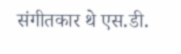संगीतकार थे एस.डी.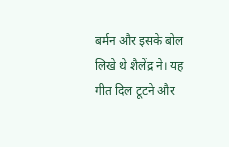बर्मन और इसके बोल लिखे थे शैलेंद्र ने। यह गीत दिल टूटने और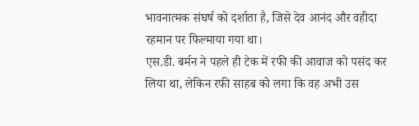भावनात्मक संघर्ष को दर्शाता है, जिसे देव आनंद और वहीदा रहमान पर फिल्माया गया था।
एस.डी. बर्मन ने पहले ही टेक में रफी की आवाज को पसंद कर लिया था, लेकिन रफी साहब को लगा कि वह अभी उस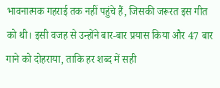भावनात्मक गहराई तक नहीं पहुंचे हैं, जिसकी जरूरत इस गीत को थी। इसी वजह से उन्होंने बार-बार प्रयास किया और 47 बार गाने को दोहराया, ताकि हर शब्द में सही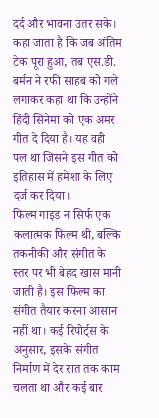दर्द और भावना उतर सके।
कहा जाता है कि जब अंतिम टेक पूरा हुआ, तब एस.डी. बर्मन ने रफी साहब को गले लगाकर कहा था कि उन्होंने हिंदी सिनेमा को एक अमर गीत दे दिया है। यह वही पल था जिसने इस गीत को इतिहास में हमेशा के लिए दर्ज कर दिया।
फिल्म गाइड न सिर्फ एक कलात्मक फिल्म थी, बल्कि तकनीकी और संगीत के स्तर पर भी बेहद खास मानी जाती है। इस फिल्म का संगीत तैयार करना आसान नहीं था। कई रिपोर्ट्स के अनुसार, इसके संगीत निर्माण में देर रात तक काम चलता था और कई बार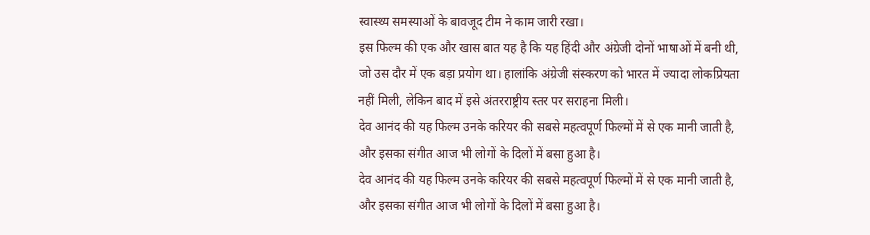स्वास्थ्य समस्याओं के बावजूद टीम ने काम जारी रखा।
इस फिल्म की एक और खास बात यह है कि यह हिंदी और अंग्रेजी दोनों भाषाओं में बनी थी, जो उस दौर में एक बड़ा प्रयोग था। हालांकि अंग्रेजी संस्करण को भारत में ज्यादा लोकप्रियता नहीं मिली, लेकिन बाद में इसे अंतरराष्ट्रीय स्तर पर सराहना मिली।
देव आनंद की यह फिल्म उनके करियर की सबसे महत्वपूर्ण फिल्मों में से एक मानी जाती है, और इसका संगीत आज भी लोगों के दिलों में बसा हुआ है।
देव आनंद की यह फिल्म उनके करियर की सबसे महत्वपूर्ण फिल्मों में से एक मानी जाती है, और इसका संगीत आज भी लोगों के दिलों में बसा हुआ है।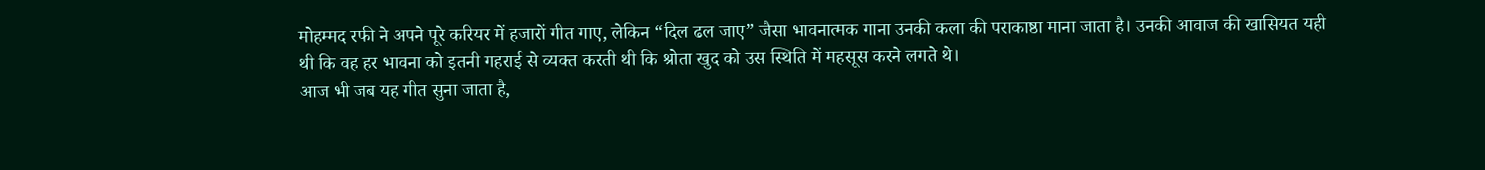मोहम्मद रफी ने अपने पूरे करियर में हजारों गीत गाए, लेकिन “दिल ढल जाए” जैसा भावनात्मक गाना उनकी कला की पराकाष्ठा माना जाता है। उनकी आवाज की खासियत यही थी कि वह हर भावना को इतनी गहराई से व्यक्त करती थी कि श्रोता खुद को उस स्थिति में महसूस करने लगते थे।
आज भी जब यह गीत सुना जाता है,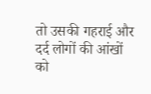तो उसकी गहराई और दर्द लोगों की आंखों को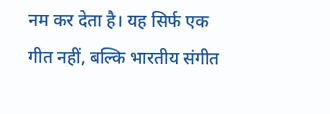नम कर देता है। यह सिर्फ एक गीत नहीं, बल्कि भारतीय संगीत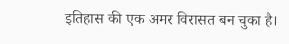इतिहास की एक अमर विरासत बन चुका है।